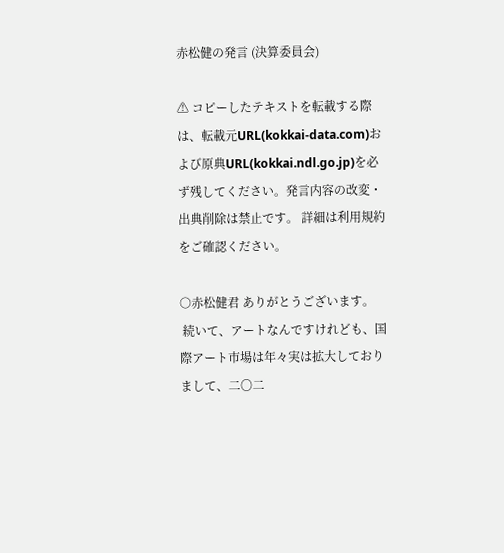赤松健の発言 (決算委員会)

⚠ コピーしたテキストを転載する際は、転載元URL(kokkai-data.com)および原典URL(kokkai.ndl.go.jp)を必ず残してください。発言内容の改変・出典削除は禁止です。 詳細は利用規約をご確認ください。

○赤松健君 ありがとうございます。
 続いて、アートなんですけれども、国際アート市場は年々実は拡大しておりまして、二〇二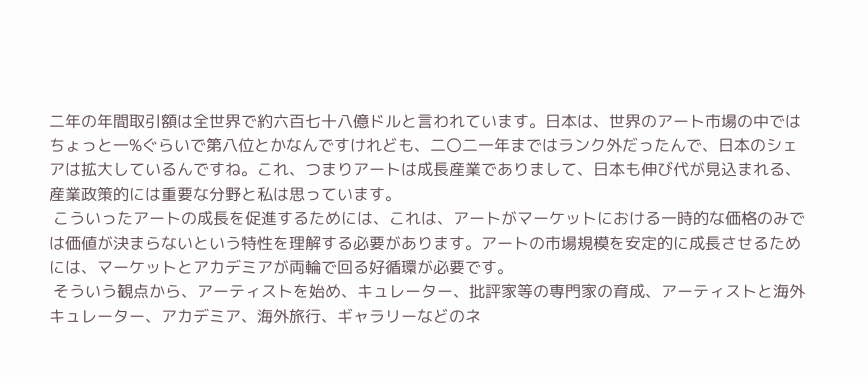二年の年間取引額は全世界で約六百七十八億ドルと言われています。日本は、世界のアート市場の中ではちょっと一%ぐらいで第八位とかなんですけれども、二〇二一年まではランク外だったんで、日本のシェアは拡大しているんですね。これ、つまりアートは成長産業でありまして、日本も伸び代が見込まれる、産業政策的には重要な分野と私は思っています。
 こういったアートの成長を促進するためには、これは、アートがマーケットにおける一時的な価格のみでは価値が決まらないという特性を理解する必要があります。アートの市場規模を安定的に成長させるためには、マーケットとアカデミアが両輪で回る好循環が必要です。
 そういう観点から、アーティストを始め、キュレーター、批評家等の専門家の育成、アーティストと海外キュレーター、アカデミア、海外旅行、ギャラリーなどのネ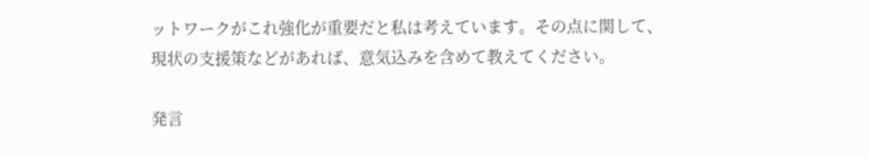ットワークがこれ強化が重要だと私は考えています。その点に関して、現状の支援策などがあれば、意気込みを含めて教えてください。

発言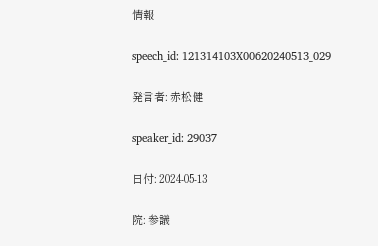情報

speech_id: 121314103X00620240513_029

発言者: 赤松健

speaker_id: 29037

日付: 2024-05-13

院: 参議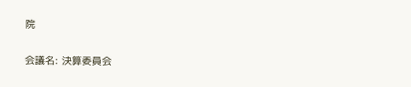院

会議名: 決算委員会